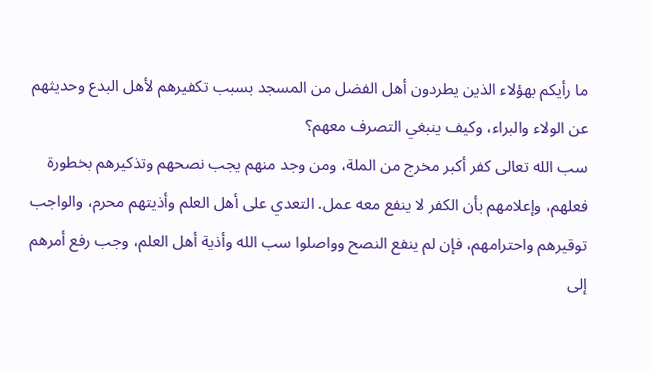ما رأيكم بهؤلاء الذين يطردون أهل الفضل من المسجد بسبب تكفيرهم لأهل البدع وحديثهم عن الولاء والبراء، وكيف ينبغي التصرف معهم؟
سب الله تعالى كفر أكبر مخرج من الملة، ومن وجد منهم يجب نصحهم وتذكيرهم بخطورة فعلهم، وإعلامهم بأن الكفر لا ينفع معه عمل. التعدي على أهل العلم وأذيتهم محرم، والواجب توقيرهم واحترامهم، فإن لم ينفع النصح وواصلوا سب الله وأذية أهل العلم، وجب رفع أمرهم إلى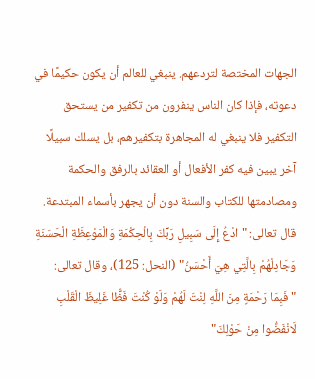الجهات المختصة لتردعهم. ينبغي للعالم أن يكون حكيمًا في دعوته، فإذا كان الناس ينفرون من تكفير من يستحق التكفير فلا ينبغي له المجاهرة بتكفيرهم، بل يسلك سبيلًا آخر يبين فيه كفر الأفعال أو العقائد بالرفق والحكمة ومصادمتها للكتاب والسنة دون أن يجهر بأسماء المبتدعة. قال تعالى: "ادْعُ إِلَى سَبِيلِ رَبِّكَ بِالْحِكْمَةِ وَالْمَوْعِظَةِ الْحَسَنَةِ وَجَادِلْهُمْ بِالَّتِي هِيَ أَحْسَنُ" (النحل: 125)، وقال تعالى: "فَبِمَا رَحْمَةٍ مِنَ اللَّهِ لِنْتَ لَهُمْ وَلَوْ كُنْتَ فَظًّا غَلِيظَ الْقَلْبِ لَانْفَضُّوا مِنْ حَوْلِكَ"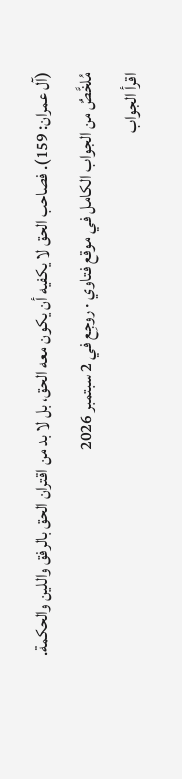(آل عمران: 159). فصاحب الحق لا يكفيه أن يكون معه الحق، بل لا بد من اقتران الحق بالرفق واللين والحكمة.
مُلخَّصٌ من الجواب الكامل في موقع فتاوي · روجِع في 2 سبتمبر 2026
اقرأ الجواب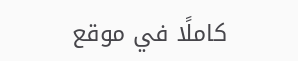كاملًا في موقع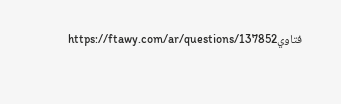فتاويhttps://ftawy.com/ar/questions/137852